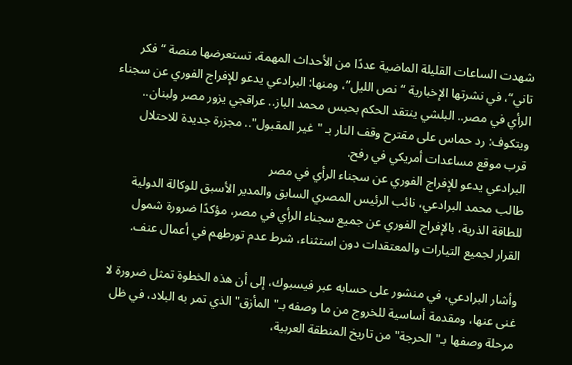شهدت الساعات القليلة الماضية عددًا من الأحداث المهمة، تستعرضها منصة “فكر تاني“، في نشرتها الإخبارية “نص الليل”، ومنها: البرادعي يدعو للإفراج الفوري عن سجناء الرأي في مصر.. البلشي ينتقد الحكم بحبس محمد الباز.. عراقجي يزور مصر ولبنان.. ويتكوف: رد حماس على مقترح وقف النار بـ "غير المقبول".. مجزرة جديدة للاحتلال قرب موقع مساعدات أمريكي في رفح.
البرادعي يدعو للإفراج الفوري عن سجناء الرأي في مصر
طالب محمد البرادعي، نائب الرئيس المصري السابق والمدير الأسبق للوكالة الدولية للطاقة الذرية، بالإفراج الفوري عن جميع سجناء الرأي في مصر، مؤكدًا ضرورة شمول القرار لجميع التيارات والمعتقدات دون استثناء، شرط عدم تورطهم في أعمال عنف.

وأشار البرادعي، في منشور على حسابه عبر فيسبوك، إلى أن هذه الخطوة تمثل ضرورة لا غنى عنها، ومقدمة أساسية للخروج من ما وصفه بـ"المأزق" الذي تمر به البلاد، في ظل مرحلة وصفها بـ"الحرجة" من تاريخ المنطقة العربية،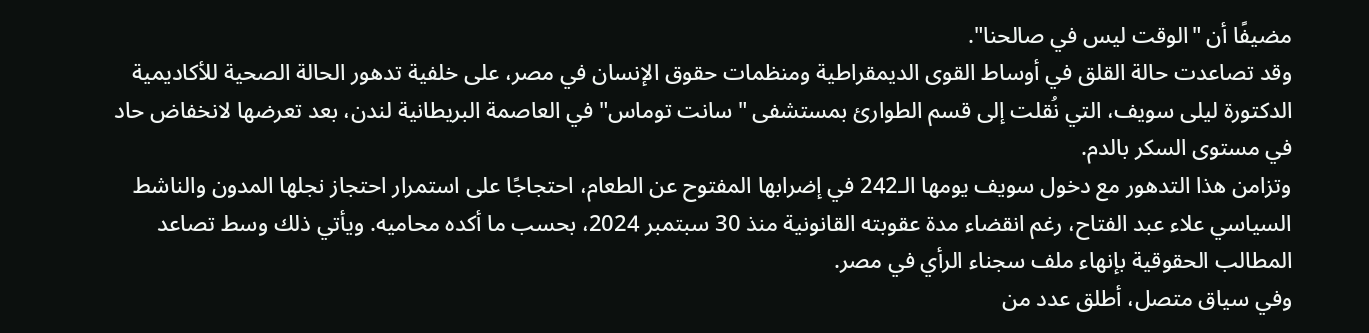مضيفًا أن "الوقت ليس في صالحنا".
وقد تصاعدت حالة القلق في أوساط القوى الديمقراطية ومنظمات حقوق الإنسان في مصر، على خلفية تدهور الحالة الصحية للأكاديمية الدكتورة ليلى سويف، التي نُقلت إلى قسم الطوارئ بمستشفى "سانت توماس" في العاصمة البريطانية لندن، بعد تعرضها لانخفاض حاد في مستوى السكر بالدم.
وتزامن هذا التدهور مع دخول سويف يومها الـ242 في إضرابها المفتوح عن الطعام، احتجاجًا على استمرار احتجاز نجلها المدون والناشط السياسي علاء عبد الفتاح، رغم انقضاء مدة عقوبته القانونية منذ 30 سبتمبر 2024، بحسب ما أكده محاميه. ويأتي ذلك وسط تصاعد المطالب الحقوقية بإنهاء ملف سجناء الرأي في مصر.
وفي سياق متصل، أطلق عدد من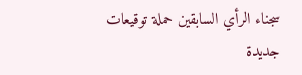سجناء الرأي السابقين حملة توقيعات جديدة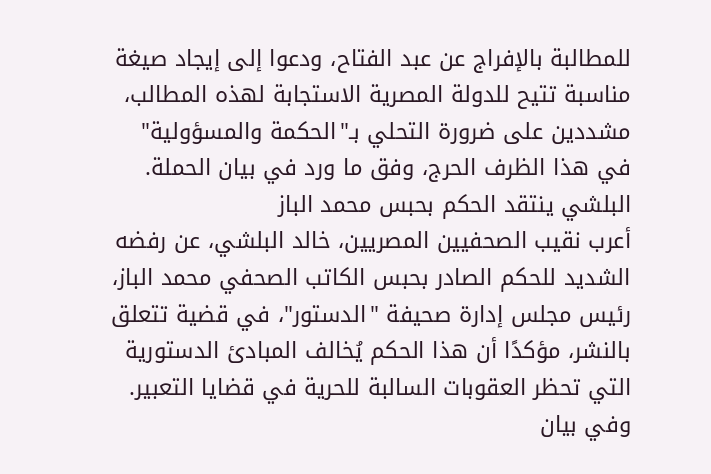للمطالبة بالإفراج عن عبد الفتاح، ودعوا إلى إيجاد صيغة مناسبة تتيح للدولة المصرية الاستجابة لهذه المطالب، مشددين على ضرورة التحلي بـ"الحكمة والمسؤولية" في هذا الظرف الحرج، وفق ما ورد في بيان الحملة.
البلشي ينتقد الحكم بحبس محمد الباز
أعرب نقيب الصحفيين المصريين، خالد البلشي، عن رفضه الشديد للحكم الصادر بحبس الكاتب الصحفي محمد الباز، رئيس مجلس إدارة صحيفة "الدستور"، في قضية تتعلق بالنشر، مؤكدًا أن هذا الحكم يُخالف المبادئ الدستورية التي تحظر العقوبات السالبة للحرية في قضايا التعبير.
وفي بيان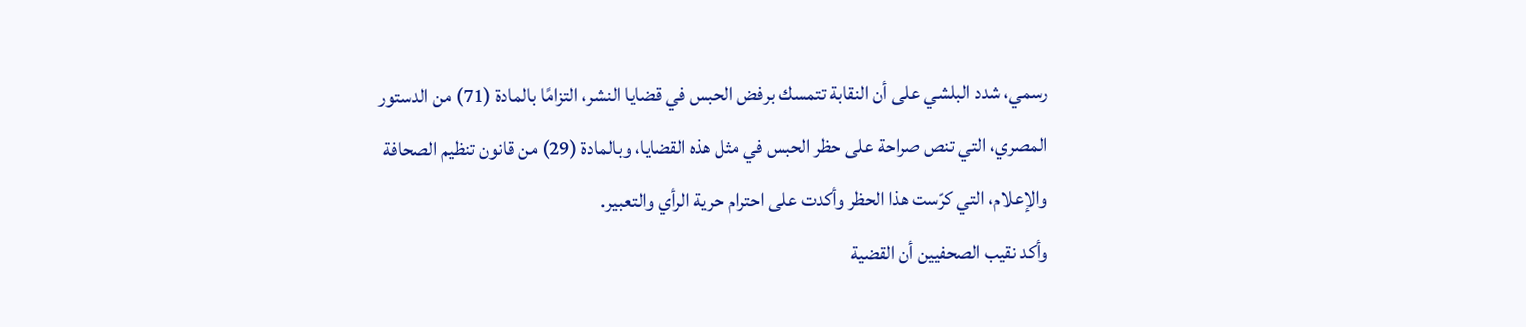رسمي، شدد البلشي على أن النقابة تتمسك برفض الحبس في قضايا النشر، التزامًا بالمادة (71) من الدستور المصري، التي تنص صراحة على حظر الحبس في مثل هذه القضايا، وبالمادة (29) من قانون تنظيم الصحافة والإعلام، التي كرّست هذا الحظر وأكدت على احترام حرية الرأي والتعبير.
وأكد نقيب الصحفيين أن القضية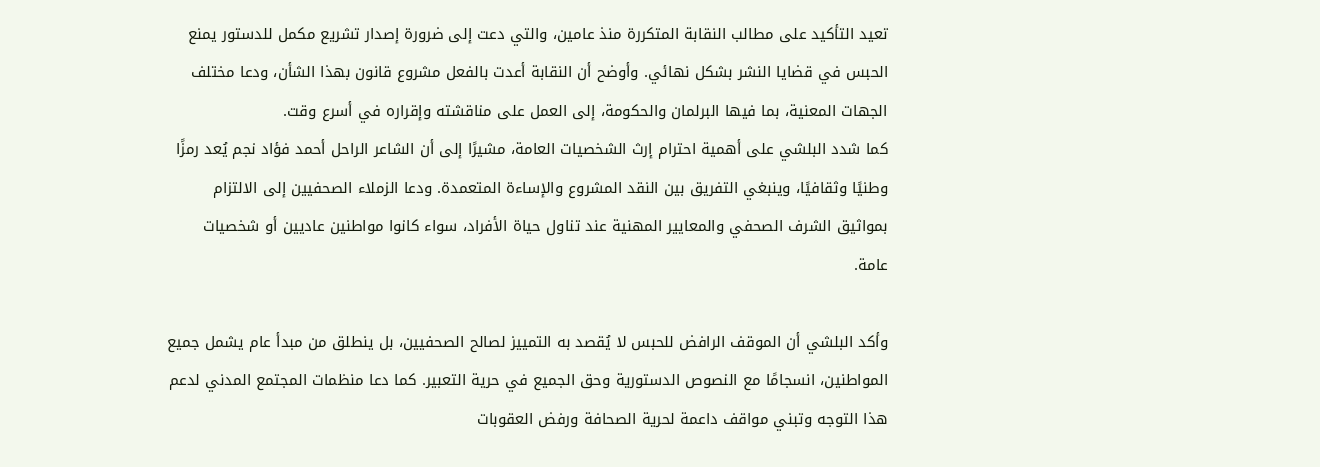تعيد التأكيد على مطالب النقابة المتكررة منذ عامين، والتي دعت إلى ضرورة إصدار تشريع مكمل للدستور يمنع الحبس في قضايا النشر بشكل نهائي. وأوضح أن النقابة أعدت بالفعل مشروع قانون بهذا الشأن، ودعا مختلف الجهات المعنية، بما فيها البرلمان والحكومة، إلى العمل على مناقشته وإقراره في أسرع وقت.
كما شدد البلشي على أهمية احترام إرث الشخصيات العامة، مشيرًا إلى أن الشاعر الراحل أحمد فؤاد نجم يُعد رمزًا وطنيًا وثقافيًا، وينبغي التفريق بين النقد المشروع والإساءة المتعمدة. ودعا الزملاء الصحفيين إلى الالتزام بمواثيق الشرف الصحفي والمعايير المهنية عند تناول حياة الأفراد، سواء كانوا مواطنين عاديين أو شخصيات عامة.

وأكد البلشي أن الموقف الرافض للحبس لا يُقصد به التمييز لصالح الصحفيين، بل ينطلق من مبدأ عام يشمل جميع المواطنين، انسجامًا مع النصوص الدستورية وحق الجميع في حرية التعبير. كما دعا منظمات المجتمع المدني لدعم هذا التوجه وتبني مواقف داعمة لحرية الصحافة ورفض العقوبات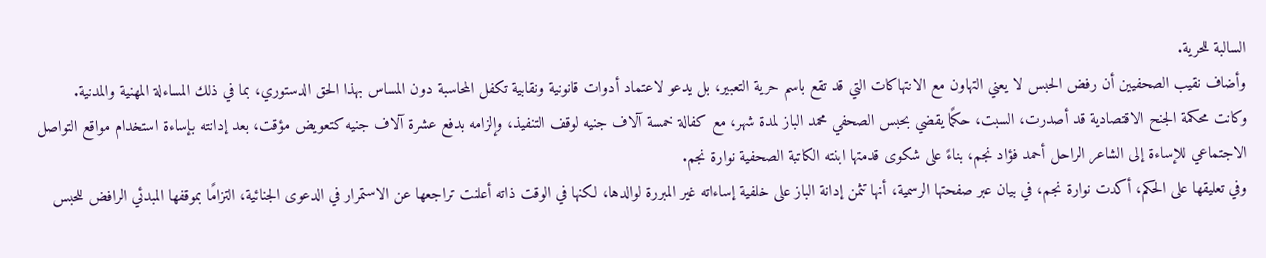السالبة للحرية.
وأضاف نقيب الصحفيين أن رفض الحبس لا يعني التهاون مع الانتهاكات التي قد تقع باسم حرية التعبير، بل يدعو لاعتماد أدوات قانونية ونقابية تكفل المحاسبة دون المساس بهذا الحق الدستوري، بما في ذلك المساءلة المهنية والمدنية.
وكانت محكمة الجنح الاقتصادية قد أصدرت، السبت، حكمًا يقضي بحبس الصحفي محمد الباز لمدة شهر، مع كفالة خمسة آلاف جنيه لوقف التنفيذ، وإلزامه بدفع عشرة آلاف جنيه كتعويض مؤقت، بعد إدانته بإساءة استخدام مواقع التواصل الاجتماعي للإساءة إلى الشاعر الراحل أحمد فؤاد نجم، بناءً على شكوى قدمتها ابنته الكاتبة الصحفية نوارة نجم.
وفي تعليقها على الحكم، أكدت نوارة نجم، في بيان عبر صفحتها الرسمية، أنها تثمن إدانة الباز على خلفية إساءاته غير المبررة لوالدها، لكنها في الوقت ذاته أعلنت تراجعها عن الاستمرار في الدعوى الجنائية، التزامًا بموقفها المبدئي الرافض للحبس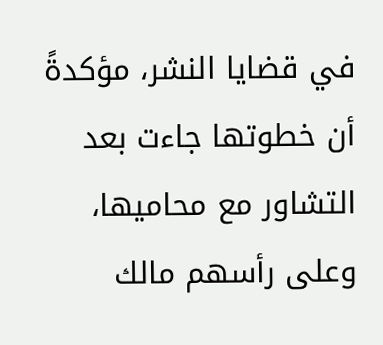في قضايا النشر، مؤكدةً أن خطوتها جاءت بعد التشاور مع محاميها، وعلى رأسهم مالك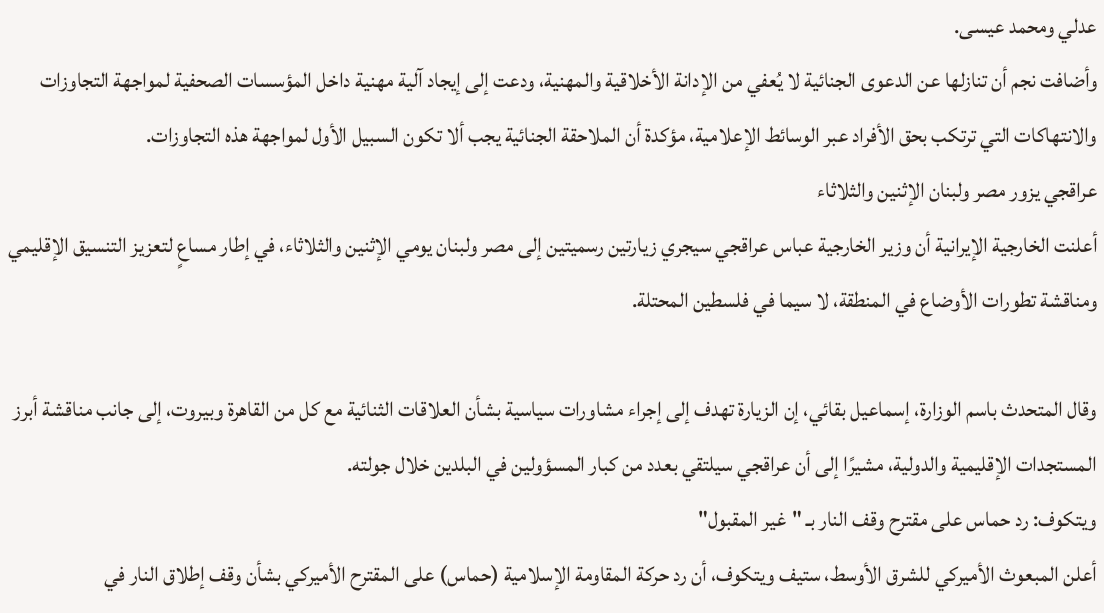عدلي ومحمد عيسى.
وأضافت نجم أن تنازلها عن الدعوى الجنائية لا يُعفي من الإدانة الأخلاقية والمهنية، ودعت إلى إيجاد آلية مهنية داخل المؤسسات الصحفية لمواجهة التجاوزات والانتهاكات التي ترتكب بحق الأفراد عبر الوسائط الإعلامية، مؤكدة أن الملاحقة الجنائية يجب ألا تكون السبيل الأول لمواجهة هذه التجاوزات.
عراقجي يزور مصر ولبنان الإثنين والثلاثاء
أعلنت الخارجية الإيرانية أن وزير الخارجية عباس عراقجي سيجري زيارتين رسميتين إلى مصر ولبنان يومي الإثنين والثلاثاء، في إطار مساعٍ لتعزيز التنسيق الإقليمي ومناقشة تطورات الأوضاع في المنطقة، لا سيما في فلسطين المحتلة.

وقال المتحدث باسم الوزارة، إسماعيل بقائي، إن الزيارة تهدف إلى إجراء مشاورات سياسية بشأن العلاقات الثنائية مع كل من القاهرة وبيروت، إلى جانب مناقشة أبرز المستجدات الإقليمية والدولية، مشيرًا إلى أن عراقجي سيلتقي بعدد من كبار المسؤولين في البلدين خلال جولته.
ويتكوف: رد حماس على مقترح وقف النار بـ "غير المقبول"
أعلن المبعوث الأميركي للشرق الأوسط، ستيف ويتكوف، أن رد حركة المقاومة الإسلامية (حماس) على المقترح الأميركي بشأن وقف إطلاق النار في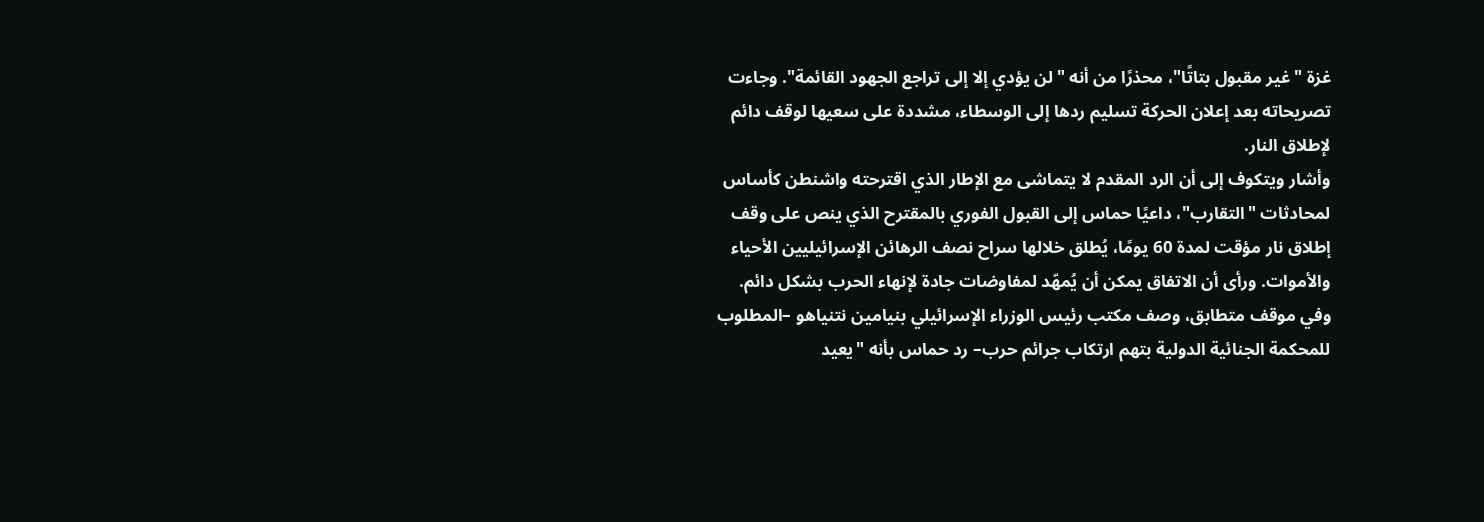غزة "غير مقبول بتاتًا"، محذرًا من أنه "لن يؤدي إلا إلى تراجع الجهود القائمة". وجاءت تصريحاته بعد إعلان الحركة تسليم ردها إلى الوسطاء، مشددة على سعيها لوقف دائم لإطلاق النار.
وأشار ويتكوف إلى أن الرد المقدم لا يتماشى مع الإطار الذي اقترحته واشنطن كأساس لمحادثات "التقارب"، داعيًا حماس إلى القبول الفوري بالمقترح الذي ينص على وقف إطلاق نار مؤقت لمدة 60 يومًا، يُطلق خلالها سراح نصف الرهائن الإسرائيليين الأحياء والأموات. ورأى أن الاتفاق يمكن أن يُمهّد لمفاوضات جادة لإنهاء الحرب بشكل دائم.
وفي موقف متطابق، وصف مكتب رئيس الوزراء الإسرائيلي بنيامين نتنياهو –المطلوب للمحكمة الجنائية الدولية بتهم ارتكاب جرائم حرب– رد حماس بأنه "يعيد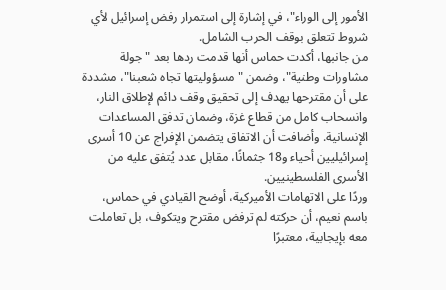الأمور إلى الوراء"، في إشارة إلى استمرار رفض إسرائيل لأي شروط تتعلق بوقف الحرب الشامل.
من جانبها، أكدت حماس أنها قدمت ردها بعد "جولة مشاورات وطنية"، وضمن "مسؤوليتها تجاه شعبنا"، مشددة على أن مقترحها يهدف إلى تحقيق وقف دائم لإطلاق النار، وانسحاب كامل من قطاع غزة، وضمان تدفق المساعدات الإنسانية. وأضافت أن الاتفاق يتضمن الإفراج عن 10 أسرى إسرائيليين أحياء و18 جثمانًا، مقابل عدد يُتفق عليه من الأسرى الفلسطينيين.
وردًا على الاتهامات الأميركية، أوضح القيادي في حماس، باسم نعيم، أن حركته لم ترفض مقترح ويتكوف، بل تعاملت معه بإيجابية، معتبرًا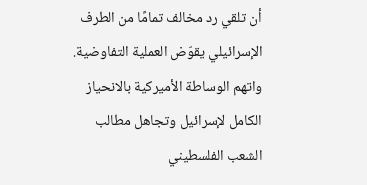أن تلقي رد مخالف تمامًا من الطرف الإسرائيلي يقوّض العملية التفاوضية. واتهم الوساطة الأميركية بالانحياز الكامل لإسرائيل وتجاهل مطالب الشعب الفلسطيني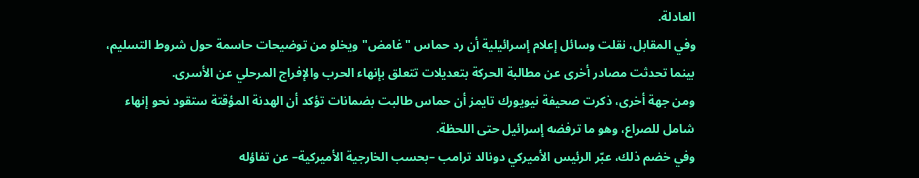العادلة.
وفي المقابل، نقلت وسائل إعلام إسرائيلية أن رد حماس "غامض" ويخلو من توضيحات حاسمة حول شروط التسليم، بينما تحدثت مصادر أخرى عن مطالبة الحركة بتعديلات تتعلق بإنهاء الحرب والإفراج المرحلي عن الأسرى.
ومن جهة أخرى، ذكرت صحيفة نيويورك تايمز أن حماس طالبت بضمانات تؤكد أن الهدنة المؤقتة ستقود نحو إنهاء شامل للصراع، وهو ما ترفضه إسرائيل حتى اللحظة.
وفي خضم ذلك، عبّر الرئيس الأميركي دونالد ترامب –بحسب الخارجية الأميركية– عن تفاؤله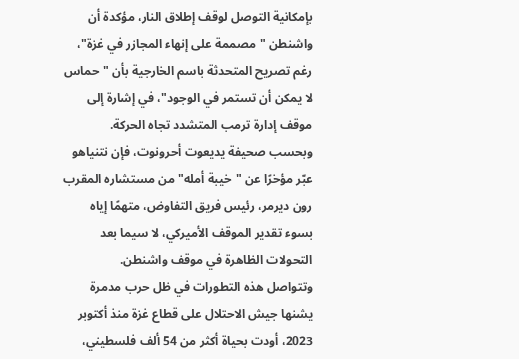بإمكانية التوصل لوقف إطلاق النار، مؤكدة أن واشنطن "مصممة على إنهاء المجازر في غزة"، رغم تصريح المتحدثة باسم الخارجية بأن "حماس لا يمكن أن تستمر في الوجود"، في إشارة إلى موقف إدارة ترمب المتشدد تجاه الحركة.
وبحسب صحيفة يديعوت أحرونوت، فإن نتنياهو عبّر مؤخرًا عن "خيبة أمله" من مستشاره المقرب رون ديرمر، رئيس فريق التفاوض، متهمًا إياه بسوء تقدير الموقف الأميركي، لا سيما بعد التحولات الظاهرة في موقف واشنطن.
وتتواصل هذه التطورات في ظل حرب مدمرة يشنها جيش الاحتلال على قطاع غزة منذ أكتوبر 2023، أودت بحياة أكثر من 54 ألف فلسطيني،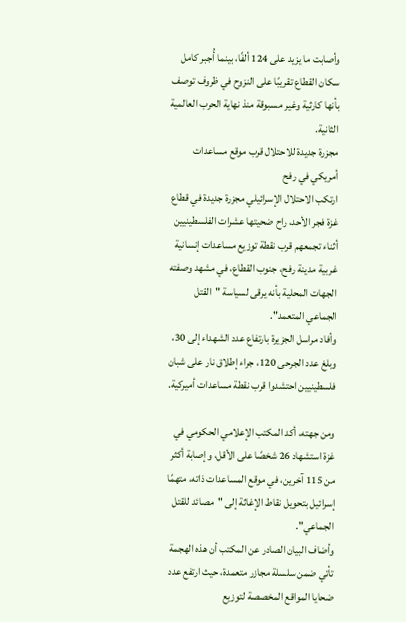وأصابت ما يزيد على 124 ألفًا، بينما أُجبر كامل سكان القطاع تقريبًا على النزوح في ظروف توصف بأنها كارثية وغير مسبوقة منذ نهاية الحرب العالمية الثانية.
مجزرة جديدة للاحتلال قرب موقع مساعدات أمريكي في رفح
ارتكب الاحتلال الإسرائيلي مجزرة جديدة في قطاع غزة فجر الأحد، راح ضحيتها عشرات الفلسطينيين أثناء تجمعهم قرب نقطة توزيع مساعدات إنسانية غربية مدينة رفح، جنوب القطاع، في مشهد وصفته الجهات المحلية بأنه يرقى لسياسة "القتل الجماعي المتعمد".
وأفاد مراسل الجزيرة بارتفاع عدد الشهداء إلى 30، وبلغ عدد الجرحى 120، جراء إطلاق نار على شبان فلسطينيين احتشدوا قرب نقطة مساعدات أميركية.

ومن جهته، أكد المكتب الإعلامي الحكومي في غزة استشهاد 26 شخصًا على الأقل، وإصابة أكثر من 115 آخرين، في موقع المساعدات ذاته، متهمًا إسرائيل بتحويل نقاط الإغاثة إلى "مصائد للقتل الجماعي".
وأضاف البيان الصادر عن المكتب أن هذه الهجمة تأتي ضمن سلسلة مجازر متعمدة، حيث ارتفع عدد ضحايا المواقع المخصصة لتوزيع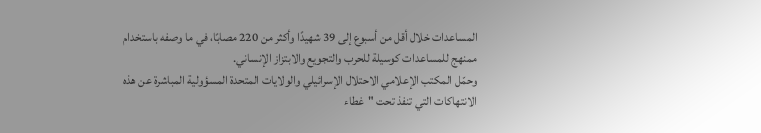المساعدات خلال أقل من أسبوع إلى 39 شهيدًا وأكثر من 220 مصابًا، في ما وصفه باستخدام ممنهج للمساعدات كوسيلة للحرب والتجويع والابتزاز الإنساني.
وحمّل المكتب الإعلامي الاحتلال الإسرائيلي والولايات المتحدة المسؤولية المباشرة عن هذه الانتهاكات التي تنفذ تحت "غطاء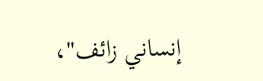إنساني زائف"،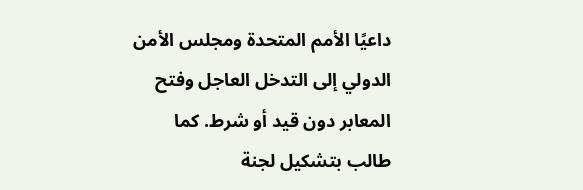داعيًا الأمم المتحدة ومجلس الأمن الدولي إلى التدخل العاجل وفتح المعابر دون قيد أو شرط. كما طالب بتشكيل لجنة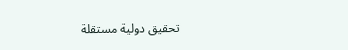تحقيق دولية مستقلة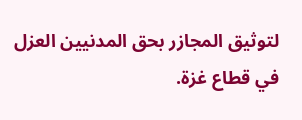لتوثيق المجازر بحق المدنيين العزل في قطاع غزة.